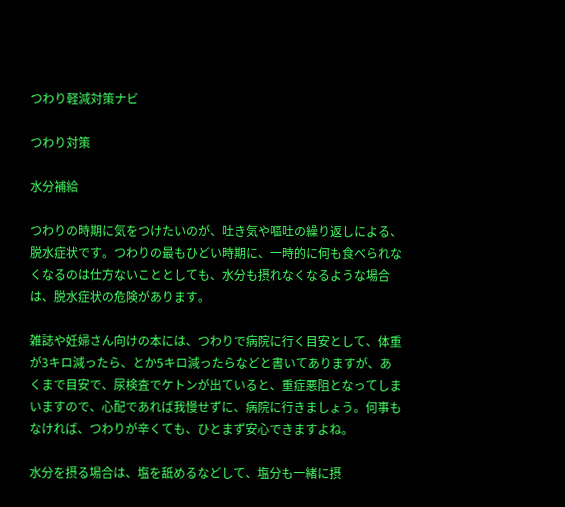つわり軽減対策ナビ

つわり対策

水分補給

つわりの時期に気をつけたいのが、吐き気や嘔吐の繰り返しによる、脱水症状です。つわりの最もひどい時期に、一時的に何も食べられなくなるのは仕方ないこととしても、水分も摂れなくなるような場合は、脱水症状の危険があります。

雑誌や妊婦さん向けの本には、つわりで病院に行く目安として、体重が3キロ減ったら、とか5キロ減ったらなどと書いてありますが、あくまで目安で、尿検査でケトンが出ていると、重症悪阻となってしまいますので、心配であれば我慢せずに、病院に行きましょう。何事もなければ、つわりが辛くても、ひとまず安心できますよね。

水分を摂る場合は、塩を舐めるなどして、塩分も一緒に摂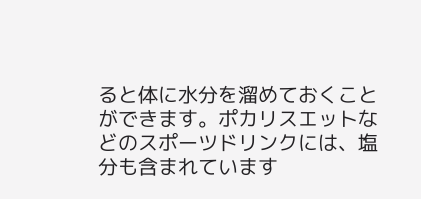ると体に水分を溜めておくことができます。ポカリスエットなどのスポーツドリンクには、塩分も含まれています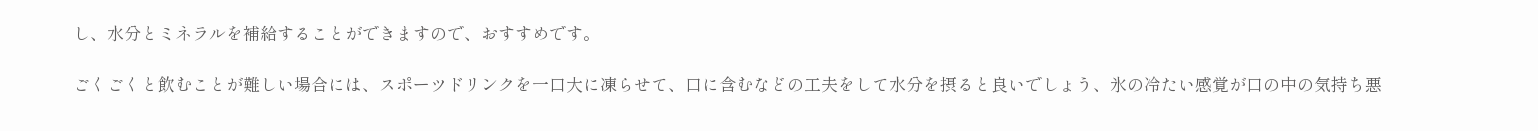し、水分とミネラルを補給することができますので、おすすめです。

ごくごくと飲むことが難しい場合には、スポーツドリンクを一口大に凍らせて、口に含むなどの工夫をして水分を摂ると良いでしょう、氷の冷たい感覚が口の中の気持ち悪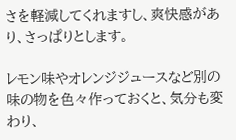さを軽減してくれますし、爽快感があり、さっぱりとします。

レモン味やオレンジジュースなど別の味の物を色々作っておくと、気分も変わり、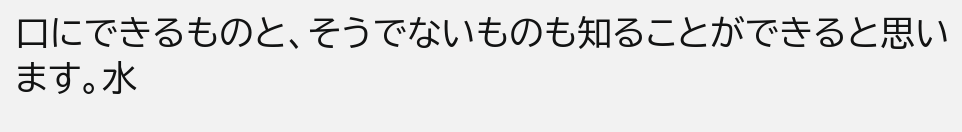口にできるものと、そうでないものも知ることができると思います。水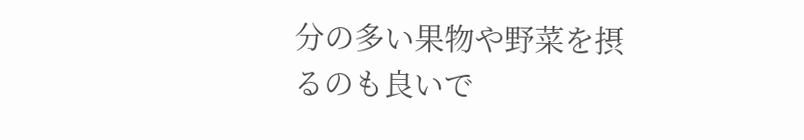分の多い果物や野菜を摂るのも良いで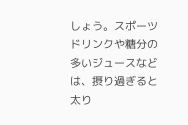しょう。スポーツドリンクや糖分の多いジュースなどは、摂り過ぎると太り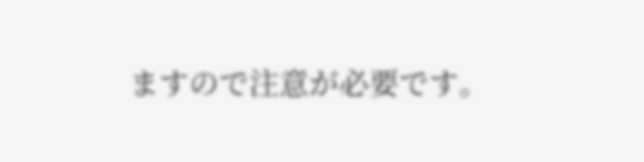ますので注意が必要です。